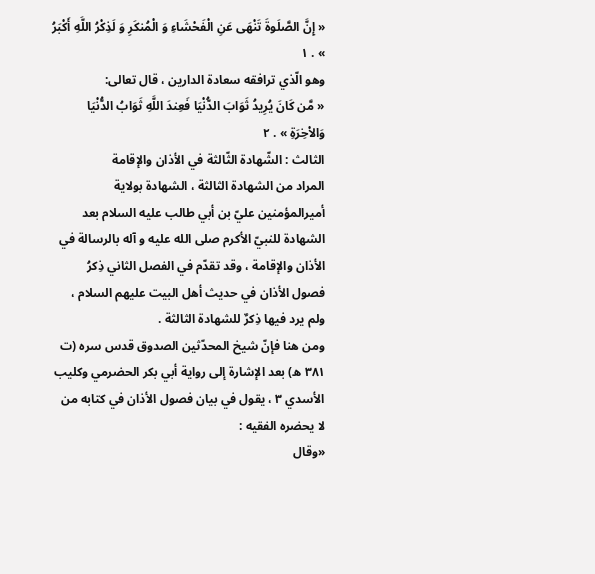« إِنَّ الصَّلَوةَ تَنْهَى عَنِ الْفَحْشَاءِ وَ الْمُنكَرِ وَ لَذِكْرُ اللَّهِ أَكْبَرُ » . ۱
وهو الّذي ترافقه سعادة الدارين ، قال تعالى:
« مَّن كَانَ يُرِيدُ ثَوَابَ الدُّنْيَا فَعِندَ اللَّهِ ثَوَابُ الدُّنْيَا وَالاْخِرَةِ » . ۲
الثالث : الشّهادة الثّالثة في الأذان والإقامة
المراد من الشهادة الثالثة ، الشهادة بولاية أميرالمؤمنين عليّ بن أبي طالب عليه السلام بعد الشهادة للنبيّ الأكرم صلى الله عليه و آله بالرسالة في الأذان والإقامة ، وقد تقدّم في الفصل الثاني ذِكرُ فصول الأذان في حديث أهل البيت عليهم السلام ، ولم يرد فيها ذِكرٌ للشهادة الثالثة .
ومن هنا فإنّ شيخ المحدّثين الصدوق قدس سره (ت ۳۸۱ ه) بعد الإشارة إلى رواية أبي بكر الحضرمي وكليب الأسدي ۳ ، يقول في بيان فصول الأذان في كتابه من لا يحضره الفقيه :
«وقال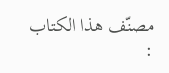مصنّف هذا الكتاب :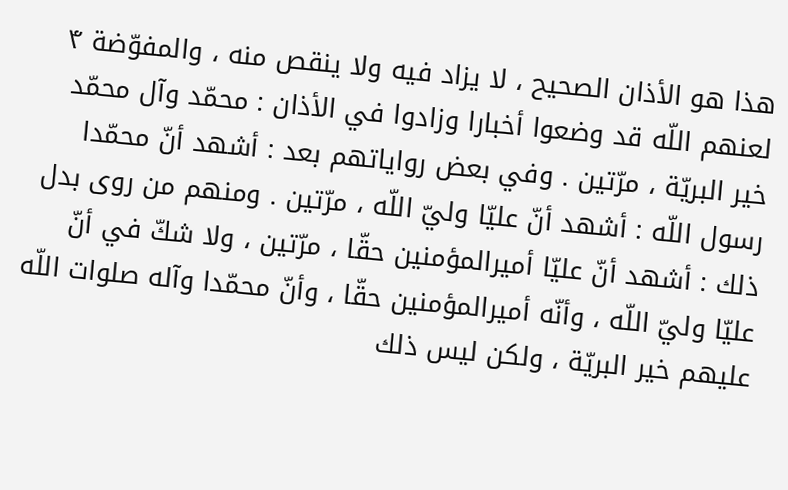هذا هو الأذان الصحيح ، لا يزاد فيه ولا ينقص منه ، والمفوّضة ۴ لعنهم اللّه قد وضعوا أخبارا وزادوا في الأذان : محمّد وآل محمّد خير البريّة ، مرّتين . وفي بعض رواياتهم بعد : أشهد أنّ محمّدا رسول اللّه : أشهد أنّ عليّا وليّ اللّه ، مرّتين . ومنهم من روى بدل ذلك : أشهد أنّ عليّا أميرالمؤمنين حقّا ، مرّتين ، ولا شكّ في أنّ عليّا وليّ اللّه ، وأنّه أميرالمؤمنين حقّا ، وأنّ محمّدا وآله صلوات اللّه عليهم خير البريّة ، ولكن ليس ذلك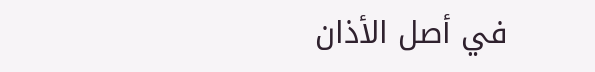في أصل الأذان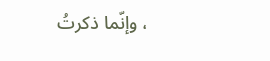، وإنّما ذكرتُ